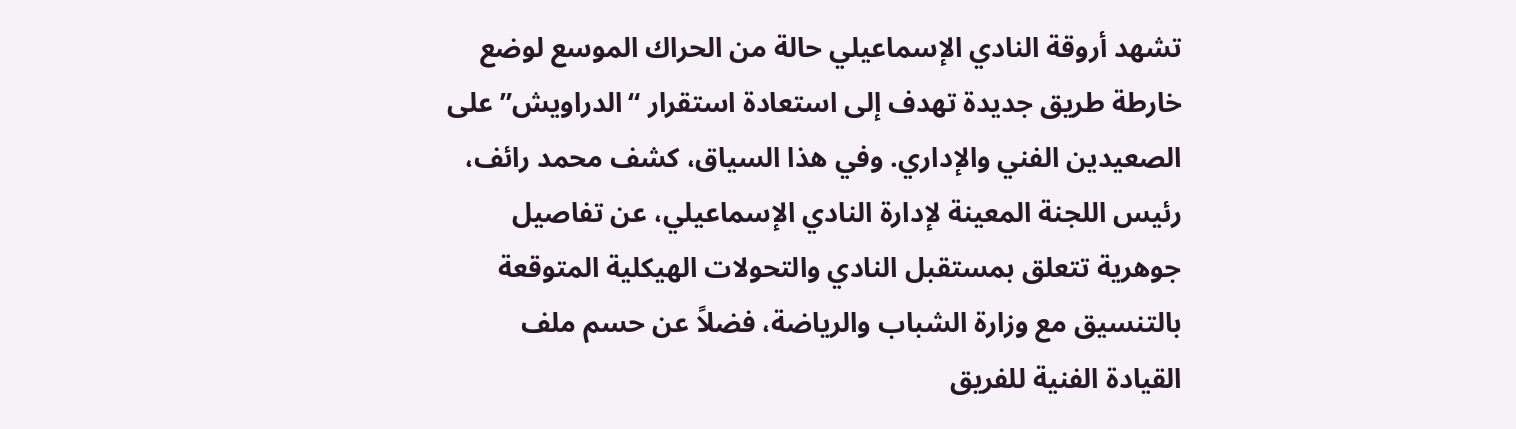تشهد أروقة النادي الإسماعيلي حالة من الحراك الموسع لوضع خارطة طريق جديدة تهدف إلى استعادة استقرار “الدراويش” على الصعيدين الفني والإداري. وفي هذا السياق، كشف محمد رائف، رئيس اللجنة المعينة لإدارة النادي الإسماعيلي، عن تفاصيل جوهرية تتعلق بمستقبل النادي والتحولات الهيكلية المتوقعة بالتنسيق مع وزارة الشباب والرياضة، فضلاً عن حسم ملف القيادة الفنية للفريق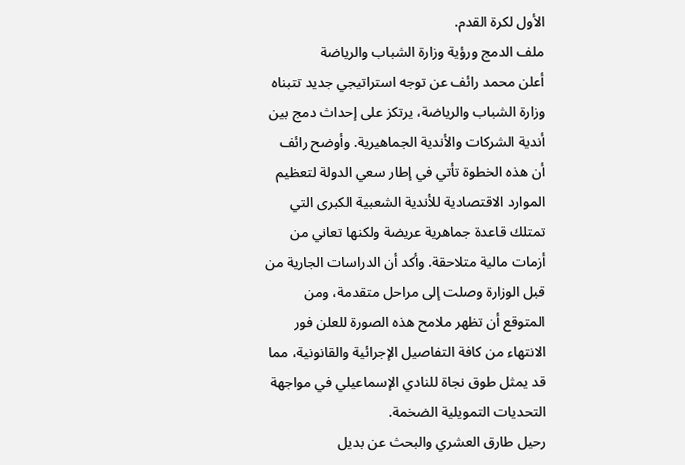الأول لكرة القدم.
ملف الدمج ورؤية وزارة الشباب والرياضة
أعلن محمد رائف عن توجه استراتيجي جديد تتبناه وزارة الشباب والرياضة، يرتكز على إحداث دمج بين أندية الشركات والأندية الجماهيرية. وأوضح رائف أن هذه الخطوة تأتي في إطار سعي الدولة لتعظيم الموارد الاقتصادية للأندية الشعبية الكبرى التي تمتلك قاعدة جماهرية عريضة ولكنها تعاني من أزمات مالية متلاحقة. وأكد أن الدراسات الجارية من قبل الوزارة وصلت إلى مراحل متقدمة، ومن المتوقع أن تظهر ملامح هذه الصورة للعلن فور الانتهاء من كافة التفاصيل الإجرائية والقانونية، مما قد يمثل طوق نجاة للنادي الإسماعيلي في مواجهة التحديات التمويلية الضخمة.
رحيل طارق العشري والبحث عن بديل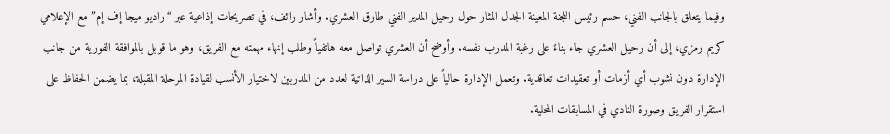وفيما يتعلق بالجانب الفني، حسم رئيس اللجنة المعينة الجدل المثار حول رحيل المدير الفني طارق العشري. وأشار رائف، في تصريحات إذاعية عبر “راديو ميجا إف إم” مع الإعلامي كريم رمزي، إلى أن رحيل العشري جاء بناءً على رغبة المدرب نفسه. وأوضح أن العشري تواصل معه هاتفياً وطلب إنهاء مهمته مع الفريق، وهو ما قوبل بالموافقة الفورية من جانب الإدارة دون نشوب أي أزمات أو تعقيدات تعاقدية. وتعمل الإدارة حالياً على دراسة السير الذاتية لعدد من المدربين لاختيار الأنسب لقيادة المرحلة المقبلة، بما يضمن الحفاظ على استقرار الفريق وصورة النادي في المسابقات المحلية.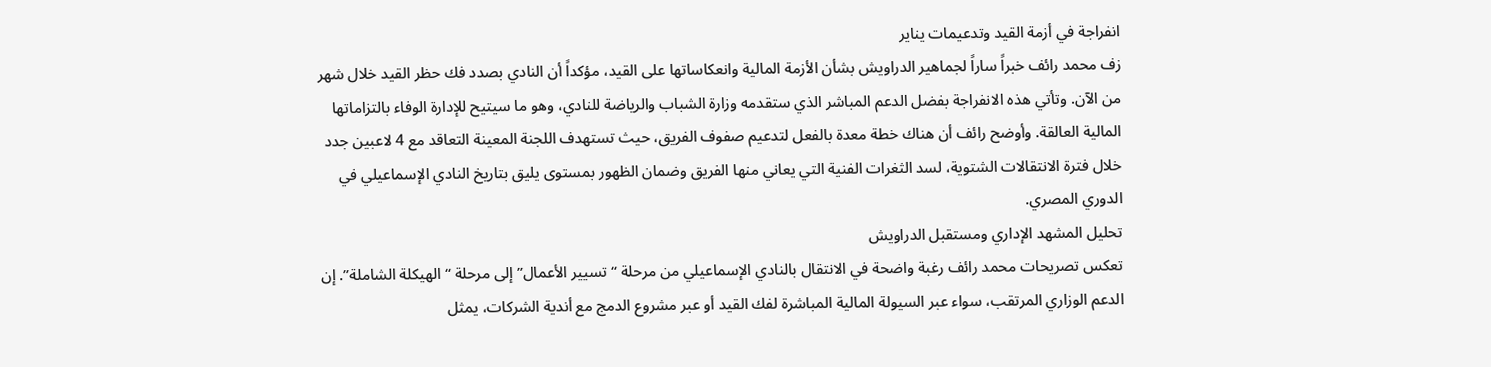انفراجة في أزمة القيد وتدعيمات يناير
زف محمد رائف خبراً ساراً لجماهير الدراويش بشأن الأزمة المالية وانعكاساتها على القيد، مؤكداً أن النادي بصدد فك حظر القيد خلال شهر من الآن. وتأتي هذه الانفراجة بفضل الدعم المباشر الذي ستقدمه وزارة الشباب والرياضة للنادي، وهو ما سيتيح للإدارة الوفاء بالتزاماتها المالية العالقة. وأوضح رائف أن هناك خطة معدة بالفعل لتدعيم صفوف الفريق، حيث تستهدف اللجنة المعينة التعاقد مع 4 لاعبين جدد خلال فترة الانتقالات الشتوية، لسد الثغرات الفنية التي يعاني منها الفريق وضمان الظهور بمستوى يليق بتاريخ النادي الإسماعيلي في الدوري المصري.
تحليل المشهد الإداري ومستقبل الدراويش
تعكس تصريحات محمد رائف رغبة واضحة في الانتقال بالنادي الإسماعيلي من مرحلة “تسيير الأعمال” إلى مرحلة “الهيكلة الشاملة”. إن الدعم الوزاري المرتقب، سواء عبر السيولة المالية المباشرة لفك القيد أو عبر مشروع الدمج مع أندية الشركات، يمثل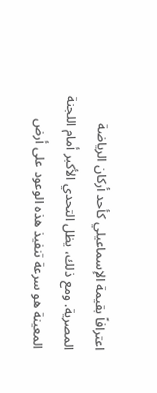اعترافاً بقيمة الإسماعيلي كأحد أركان الرياضة المصرية. ومع ذلك، يظل التحدي الأكبر أمام اللجنة المعينة هو سرعة تنفيذ هذه الوعود على أرض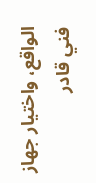الواقع، واختيار جهاز فني قادر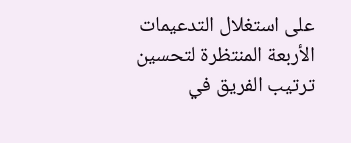على استغلال التدعيمات الأربعة المنتظرة لتحسين ترتيب الفريق في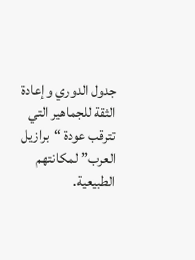جدول الدوري وإعادة الثقة للجماهير التي تترقب عودة “برازيل العرب” لمكانتهم الطبيعية.